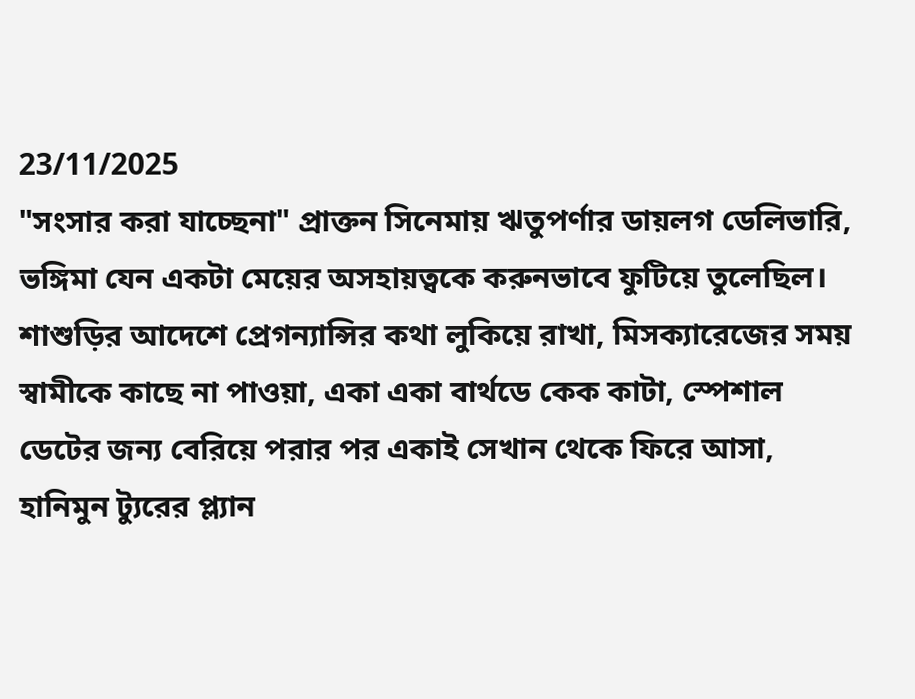23/11/2025
"সংসার করা যাচ্ছেনা" প্রাক্তন সিনেমায় ঋতুপর্ণার ডায়লগ ডেলিভারি, ভঙ্গিমা যেন একটা মেয়ের অসহায়ত্বকে করুনভাবে ফুটিয়ে তুলেছিল।
শাশুড়ির আদেশে প্রেগন্যান্সির কথা লুকিয়ে রাখা, মিসক্যারেজের সময় স্বামীকে কাছে না পাওয়া, একা একা বার্থডে কেক কাটা, স্পেশাল ডেটের জন্য বেরিয়ে পরার পর একাই সেখান থেকে ফিরে আসা, হানিমুন ট্যুরের প্ল্যান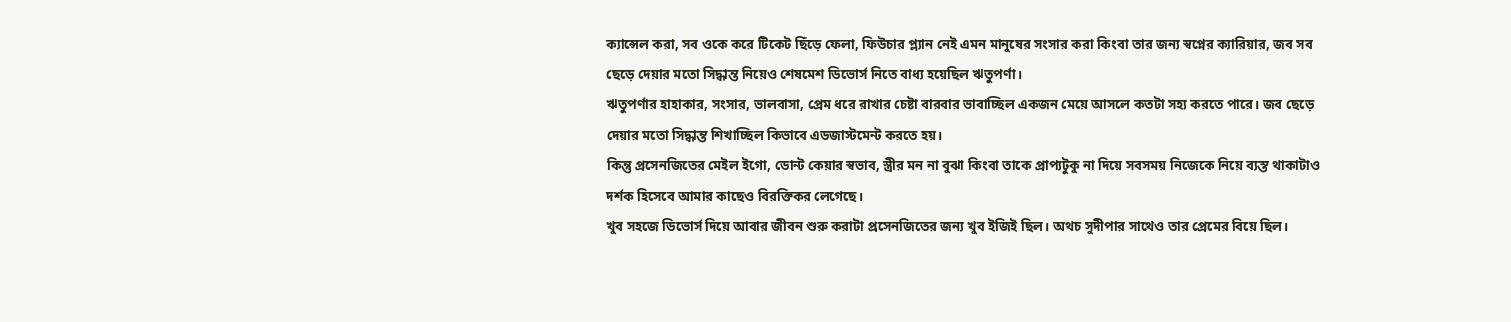ক্যান্সেল করা, সব ওকে করে টিকেট ছিঁড়ে ফেলা, ফিউচার প্ল্যান নেই এমন মানুষের সংসার করা কিংবা তার জন্য স্বপ্নের ক্যারিয়ার, জব সব ছেড়ে দেয়ার মতো সিদ্ধান্ত নিয়েও শেষমেশ ডিভোর্স নিতে বাধ্য হয়েছিল ঋতুপর্ণা।
ঋতুপর্ণার হাহাকার, সংসার, ভালবাসা, প্রেম ধরে রাখার চেষ্টা বারবার ভাবাচ্ছিল একজন মেয়ে আসলে কতটা সহ্য করতে পারে। জব ছেড়ে দেয়ার মতো সিদ্ধান্ত শিখাচ্ছিল কিভাবে এডজাস্টমেন্ট করতে হয়।
কিন্তু প্রসেনজিতের মেইল ইগো, ডোন্ট কেয়ার স্বভাব, স্ত্রীর মন না বুঝা কিংবা তাকে প্রাপ্যটুকু না দিয়ে সবসময় নিজেকে নিয়ে ব্যস্ত থাকাটাও দর্শক হিসেবে আমার কাছেও বিরক্তিকর লেগেছে।
খুব সহজে ডিভোর্স দিয়ে আবার জীবন শুরু করাটা প্রসেনজিতের জন্য খুব ইজিই ছিল। অথচ সুদীপার সাথেও তার প্রেমের বিয়ে ছিল।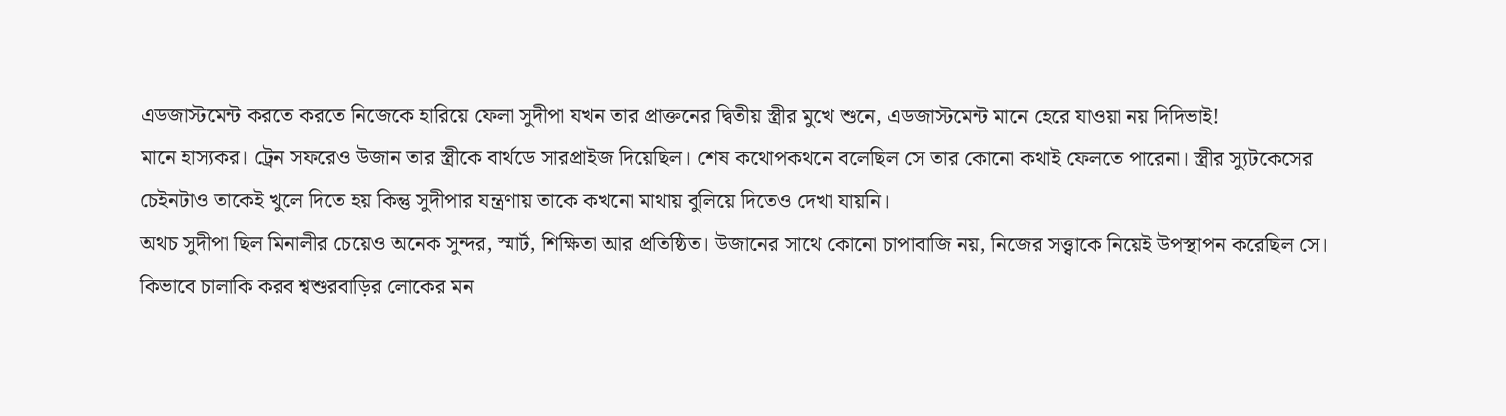এডজাস্টমেন্ট করতে করতে নিজেকে হারিয়ে ফেলা সুদীপা যখন তার প্রাক্তনের দ্বিতীয় স্ত্রীর মুখে শুনে, এডজাস্টমেন্ট মানে হেরে যাওয়া নয় দিদিভাই!
মানে হাস্যকর। ট্রেন সফরেও উজান তার স্ত্রীকে বার্থডে সারপ্রাইজ দিয়েছিল। শেষ কথোপকথনে বলেছিল সে তার কোনো কথাই ফেলতে পারেনা। স্ত্রীর স্যুটকেসের চেইনটাও তাকেই খুলে দিতে হয় কিন্তু সুদীপার যন্ত্রণায় তাকে কখনো মাথায় বুলিয়ে দিতেও দেখা যায়নি।
অথচ সুদীপা ছিল মিনালীর চেয়েও অনেক সুন্দর, স্মার্ট, শিক্ষিতা আর প্রতিষ্ঠিত। উজানের সাথে কোনো চাপাবাজি নয়, নিজের সত্ত্বাকে নিয়েই উপস্থাপন করেছিল সে।
কিভাবে চালাকি করব শ্বশুরবাড়ির লোকের মন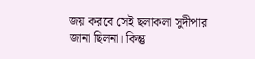জয় করবে সেই ছলাকলা সুদীপার জানা ছিলনা। কিন্তু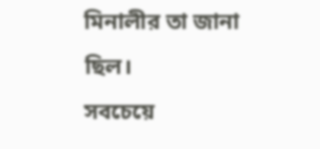মিনালীর তা জানা ছিল।
সবচেয়ে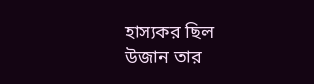হাস্যকর ছিল উজান তার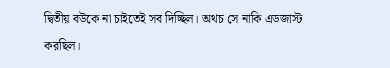দ্বিতীয় বউকে না চাইতেই সব দিচ্ছিল। অথচ সে নাকি এডজাস্ট করছিল।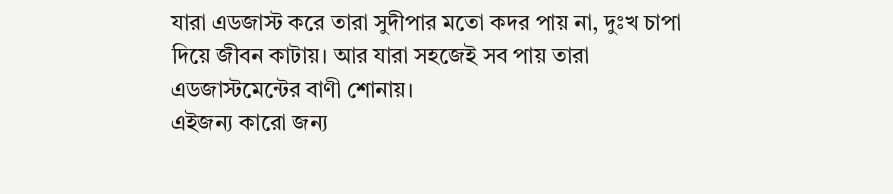যারা এডজাস্ট করে তারা সুদীপার মতো কদর পায় না, দুঃখ চাপা দিয়ে জীবন কাটায়। আর যারা সহজেই সব পায় তারা এডজাস্টমেন্টের বাণী শোনায়।
এইজন্য কারো জন্য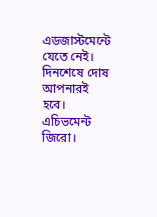এডজাস্টমেন্টে যেতে নেই। দিনশেষে দোষ আপনারই হবে। এচিভমেন্ট জিরো।